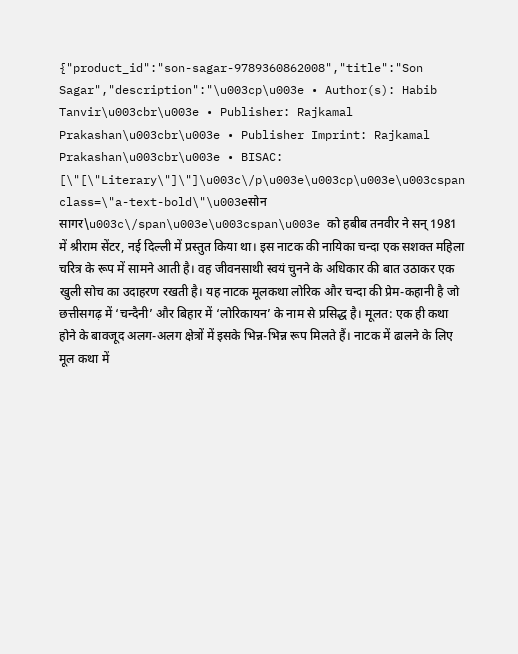{"product_id":"son-sagar-9789360862008","title":"Son Sagar","description":"\u003cp\u003e • Author(s): Habib Tanvir\u003cbr\u003e • Publisher: Rajkamal Prakashan\u003cbr\u003e • Publisher Imprint: Rajkamal Prakashan\u003cbr\u003e • BISAC: [\"[\"Literary\"]\"]\u003c\/p\u003e\u003cp\u003e\u003cspan class=\"a-text-bold\"\u003eसोन सागर\u003c\/span\u003e\u003cspan\u003e को हबीब तनवीर ने सन् 1981 में श्रीराम सेंटर, नई दिल्ली में प्रस्तुत किया था। इस नाटक की नायिका चन्दा एक सशक्त महिला चरित्र के रूप में सामने आती है। वह जीवनसाथी स्वयं चुनने के अधिकार की बात उठाकर एक खुली सोच का उदाहरण रखती है। यह नाटक मूलकथा लोरिक और चन्दा की प्रेम-कहानी है जो छत्तीसगढ़ में ‘चन्दैनी’ और बिहार में ‘लोरिकायन’ के नाम से प्रसिद्ध है। मूलत: एक ही कथा होने के बावजूद अलग-अलग क्षेत्रों में इसके भिन्न-भिन्न रूप मिलते हैं। नाटक में ढालने के लिए मूल कथा में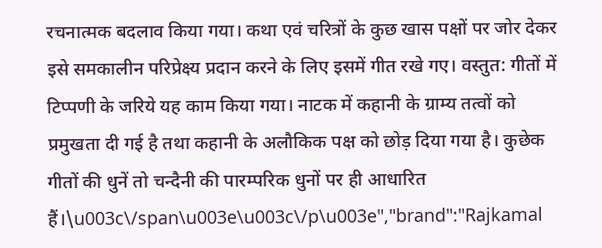रचनात्मक बदलाव किया गया। कथा एवं चरित्रों के कुछ खास पक्षों पर जोर देकर इसे समकालीन परिप्रेक्ष्य प्रदान करने के लिए इसमें गीत रखे गए। वस्तुत: गीतों में टिप्पणी के जरिये यह काम किया गया। नाटक में कहानी के ग्राम्य तत्वों को प्रमुखता दी गई है तथा कहानी के अलौकिक पक्ष को छोड़ दिया गया है। कुछेक गीतों की धुनें तो चन्दैनी की पारम्परिक धुनों पर ही आधारित हैं।\u003c\/span\u003e\u003c\/p\u003e","brand":"Rajkamal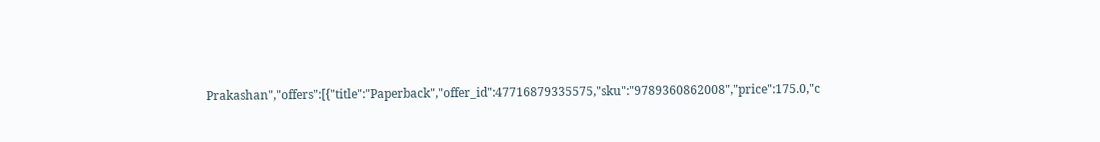Prakashan","offers":[{"title":"Paperback","offer_id":47716879335575,"sku":"9789360862008","price":175.0,"c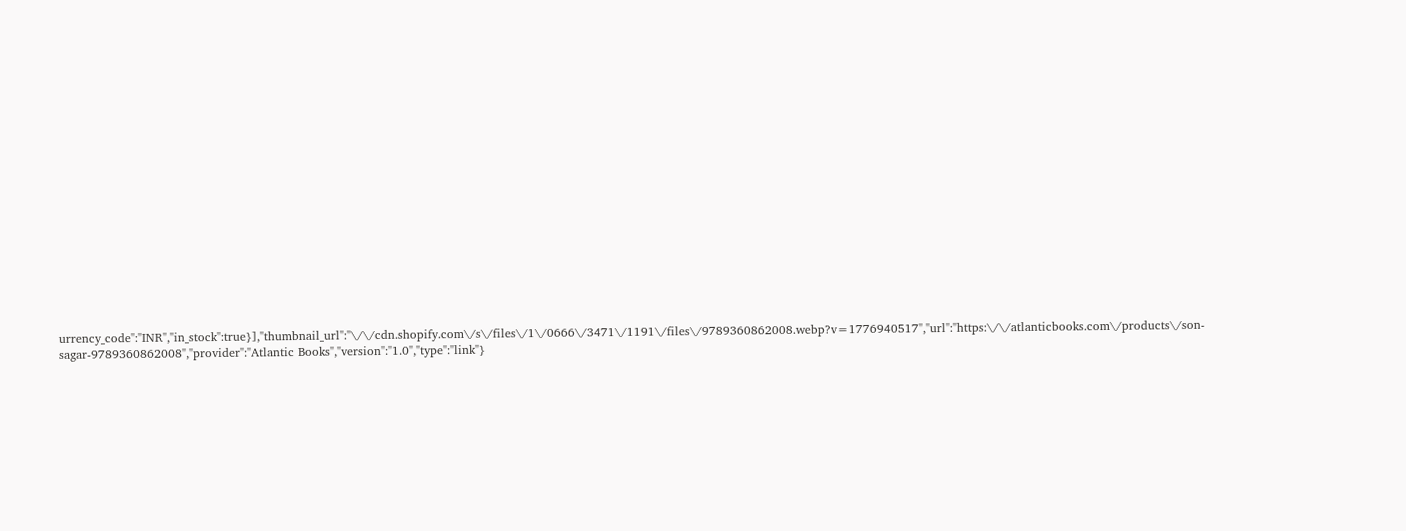urrency_code":"INR","in_stock":true}],"thumbnail_url":"\/\/cdn.shopify.com\/s\/files\/1\/0666\/3471\/1191\/files\/9789360862008.webp?v=1776940517","url":"https:\/\/atlanticbooks.com\/products\/son-sagar-9789360862008","provider":"Atlantic Books","version":"1.0","type":"link"}